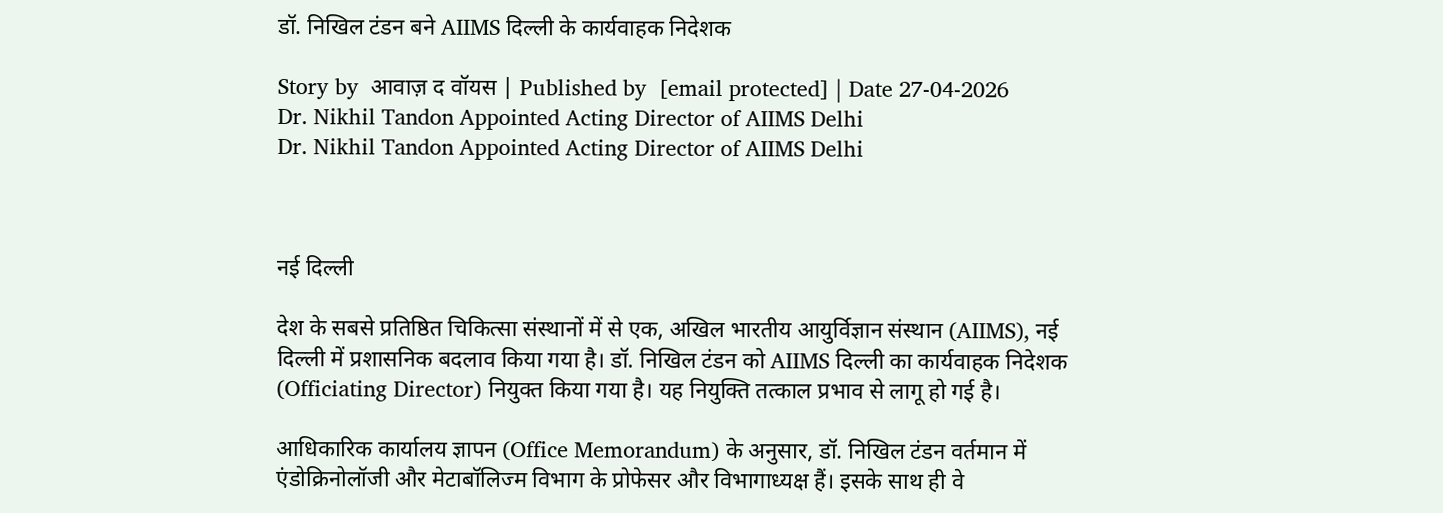डॉ. निखिल टंडन बने AIIMS दिल्ली के कार्यवाहक निदेशक

Story by  आवाज़ द वॉयस | Published by  [email protected] | Date 27-04-2026
Dr. Nikhil Tandon Appointed Acting Director of AIIMS Delhi
Dr. Nikhil Tandon Appointed Acting Director of AIIMS Delhi



नई दिल्ली

देश के सबसे प्रतिष्ठित चिकित्सा संस्थानों में से एक, अखिल भारतीय आयुर्विज्ञान संस्थान (AIIMS), नई दिल्ली में प्रशासनिक बदलाव किया गया है। डॉ. निखिल टंडन को AIIMS दिल्ली का कार्यवाहक निदेशक (Officiating Director) नियुक्त किया गया है। यह नियुक्ति तत्काल प्रभाव से लागू हो गई है।

आधिकारिक कार्यालय ज्ञापन (Office Memorandum) के अनुसार, डॉ. निखिल टंडन वर्तमान में एंडोक्रिनोलॉजी और मेटाबॉलिज्म विभाग के प्रोफेसर और विभागाध्यक्ष हैं। इसके साथ ही वे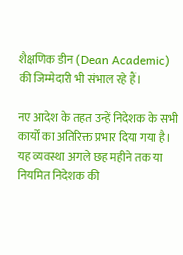शैक्षणिक डीन (Dean Academic) की जिम्मेदारी भी संभाल रहे हैं।

नए आदेश के तहत उन्हें निदेशक के सभी कार्यों का अतिरिक्त प्रभार दिया गया है। यह व्यवस्था अगले छह महीने तक या नियमित निदेशक की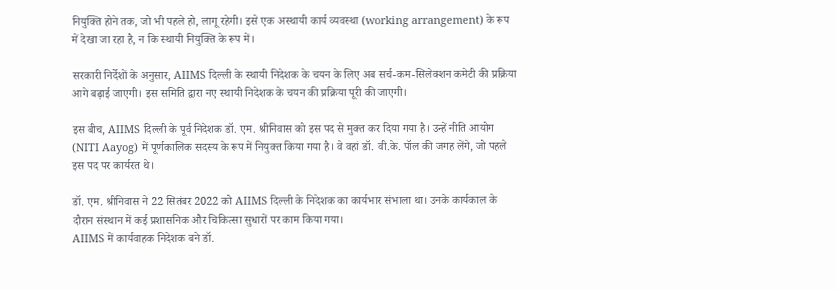नियुक्ति होने तक, जो भी पहले हो, लागू रहेगी। इसे एक अस्थायी कार्य व्यवस्था (working arrangement) के रूप में देखा जा रहा है, न कि स्थायी नियुक्ति के रूप में।

सरकारी निर्देशों के अनुसार, AIIMS दिल्ली के स्थायी निदेशक के चयन के लिए अब सर्च-कम-सिलेक्शन कमेटी की प्रक्रिया आगे बढ़ाई जाएगी। इस समिति द्वारा नए स्थायी निदेशक के चयन की प्रक्रिया पूरी की जाएगी।

इस बीच, AIIMS दिल्ली के पूर्व निदेशक डॉ. एम. श्रीनिवास को इस पद से मुक्त कर दिया गया है। उन्हें नीति आयोग (NITI Aayog) में पूर्णकालिक सदस्य के रूप में नियुक्त किया गया है। वे वहां डॉ. वी.के. पॉल की जगह लेंगे, जो पहले इस पद पर कार्यरत थे।

डॉ. एम. श्रीनिवास ने 22 सितंबर 2022 को AIIMS दिल्ली के निदेशक का कार्यभार संभाला था। उनके कार्यकाल के दौरान संस्थान में कई प्रशासनिक और चिकित्सा सुधारों पर काम किया गया।
AIIMS में कार्यवाहक निदेशक बने डॉ.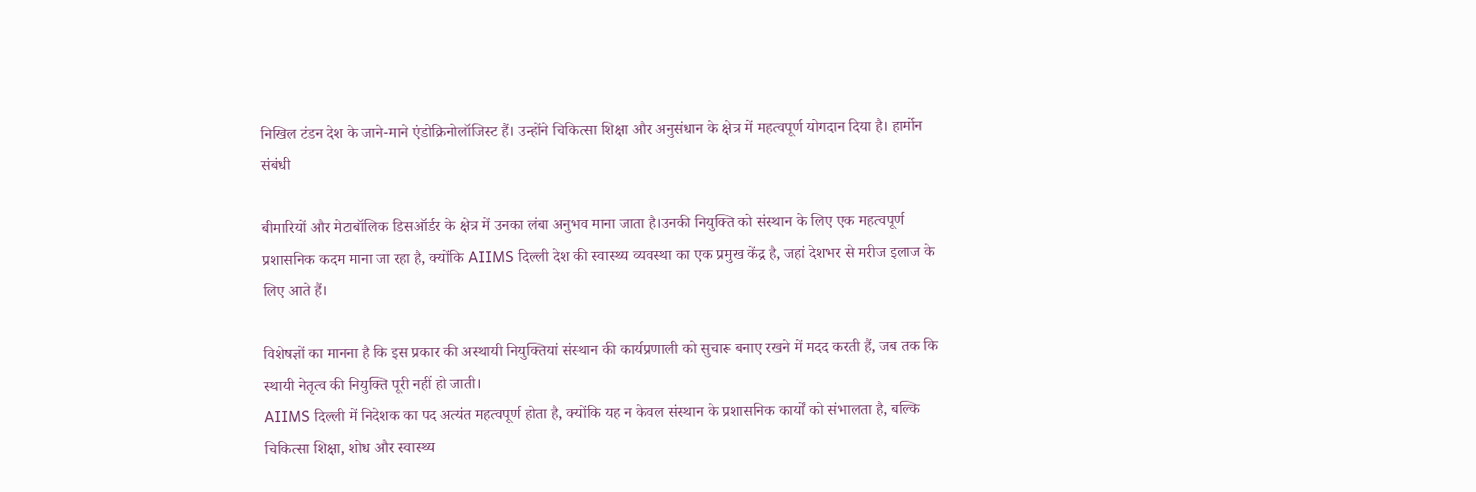निखिल टंडन देश के जाने-माने एंडोक्रिनोलॉजिस्ट हैं। उन्होंने चिकित्सा शिक्षा और अनुसंधान के क्षेत्र में महत्वपूर्ण योगदान दिया है। हार्मोन संबंधी

बीमारियों और मेटाबॉलिक डिसऑर्डर के क्षेत्र में उनका लंबा अनुभव माना जाता है।उनकी नियुक्ति को संस्थान के लिए एक महत्वपूर्ण प्रशासनिक कदम माना जा रहा है, क्योंकि AIIMS दिल्ली देश की स्वास्थ्य व्यवस्था का एक प्रमुख केंद्र है, जहां देशभर से मरीज इलाज के लिए आते हैं।

विशेषज्ञों का मानना है कि इस प्रकार की अस्थायी नियुक्तियां संस्थान की कार्यप्रणाली को सुचारू बनाए रखने में मदद करती हैं, जब तक कि स्थायी नेतृत्व की नियुक्ति पूरी नहीं हो जाती।
AIIMS दिल्ली में निदेशक का पद अत्यंत महत्वपूर्ण होता है, क्योंकि यह न केवल संस्थान के प्रशासनिक कार्यों को संभालता है, बल्कि चिकित्सा शिक्षा, शोध और स्वास्थ्य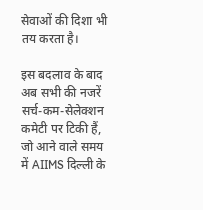सेवाओं की दिशा भी तय करता है।

इस बदलाव के बाद अब सभी की नजरें सर्च-कम-सेलेक्शन कमेटी पर टिकी हैं, जो आने वाले समय में AIIMS दिल्ली के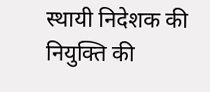स्थायी निदेशक की नियुक्ति की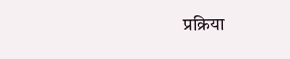प्रक्रिया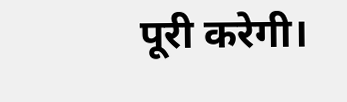पूरी करेगी।